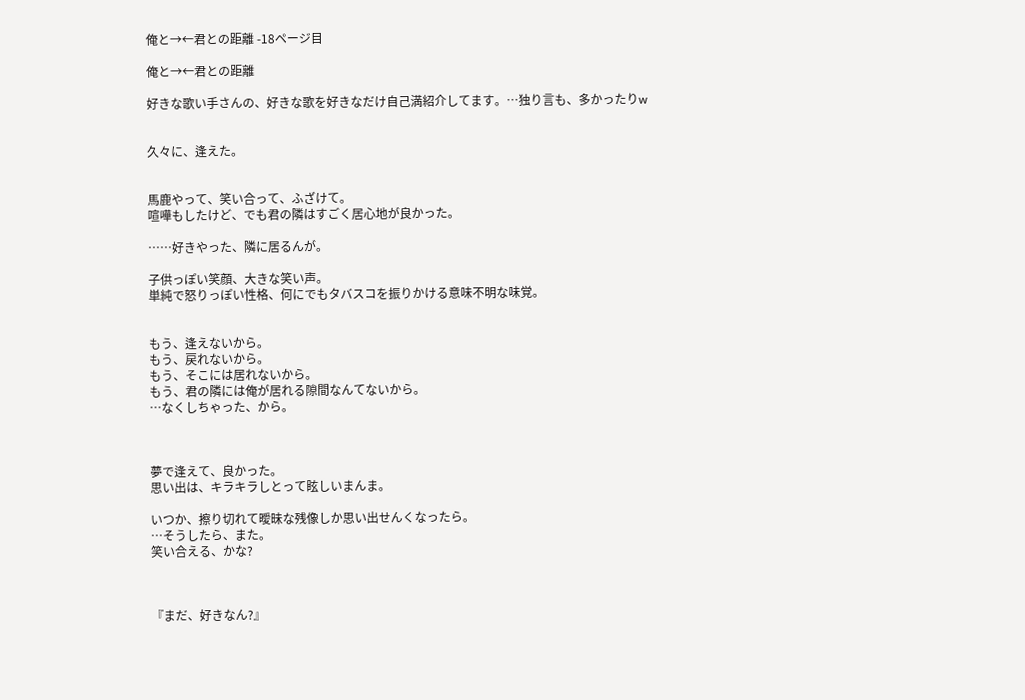俺と→←君との距離 -18ページ目

俺と→←君との距離

好きな歌い手さんの、好きな歌を好きなだけ自己満紹介してます。…独り言も、多かったりw


久々に、逢えた。


馬鹿やって、笑い合って、ふざけて。
喧嘩もしたけど、でも君の隣はすごく居心地が良かった。

……好きやった、隣に居るんが。

子供っぽい笑顔、大きな笑い声。
単純で怒りっぽい性格、何にでもタバスコを振りかける意味不明な味覚。


もう、逢えないから。
もう、戻れないから。
もう、そこには居れないから。
もう、君の隣には俺が居れる隙間なんてないから。
…なくしちゃった、から。



夢で逢えて、良かった。
思い出は、キラキラしとって眩しいまんま。

いつか、擦り切れて曖昧な残像しか思い出せんくなったら。
…そうしたら、また。
笑い合える、かな?



『まだ、好きなん?』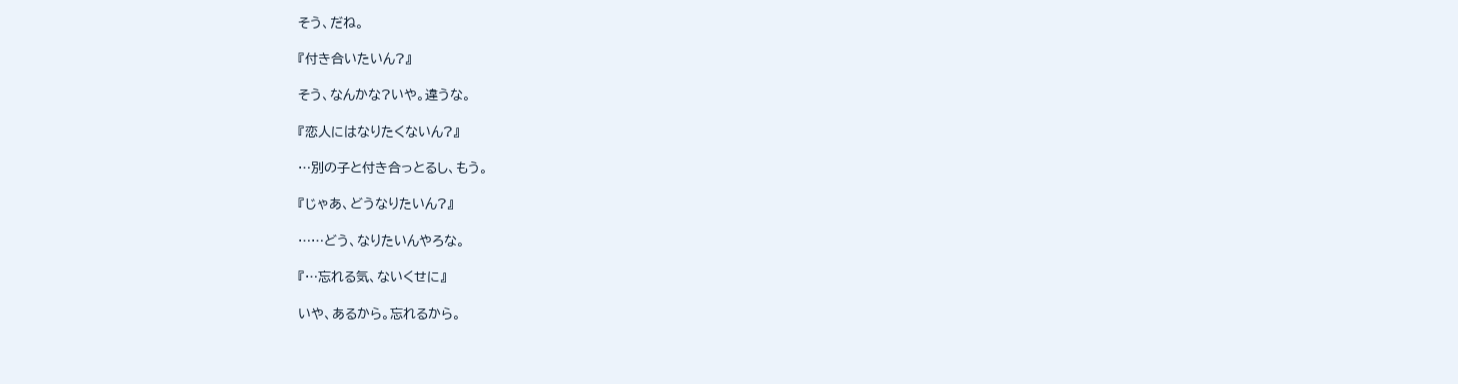そう、だね。

『付き合いたいん?』

そう、なんかな?いや。違うな。

『恋人にはなりたくないん?』

…別の子と付き合っとるし、もう。

『じゃあ、どうなりたいん?』

……どう、なりたいんやろな。

『…忘れる気、ないくせに』

いや、あるから。忘れるから。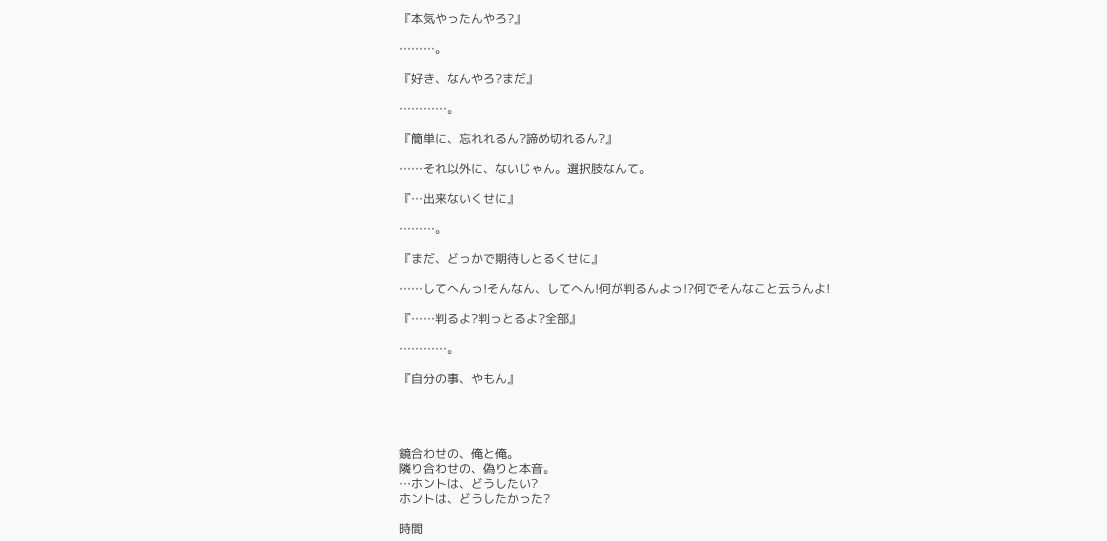『本気やったんやろ?』

………。

『好き、なんやろ?まだ』

…………。

『簡単に、忘れれるん?諦め切れるん?』

……それ以外に、ないじゃん。選択肢なんて。

『…出来ないくせに』

………。

『まだ、どっかで期待しとるくせに』

……してへんっ!そんなん、してへん!何が判るんよっ!?何でそんなこと云うんよ!

『……判るよ?判っとるよ?全部』

…………。

『自分の事、やもん』




鏡合わせの、俺と俺。
隣り合わせの、偽りと本音。
…ホントは、どうしたい?
ホントは、どうしたかった?

時間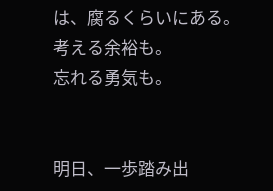は、腐るくらいにある。
考える余裕も。
忘れる勇気も。


明日、一歩踏み出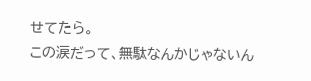せてたら。
この涙だって、無駄なんかじゃないん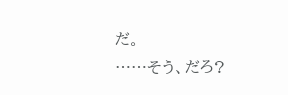だ。
……そう、だろ?